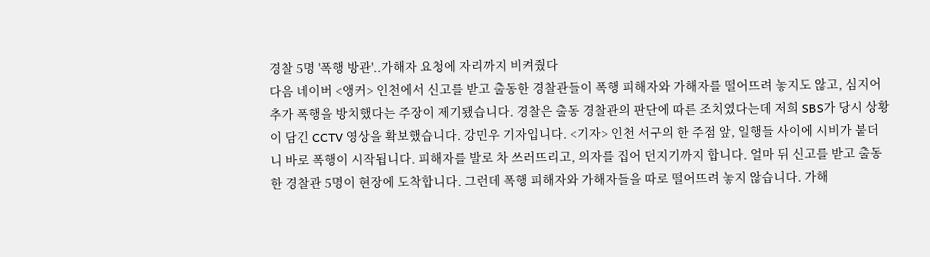경찰 5명 '폭행 방관'..가해자 요청에 자리까지 비켜줬다
다음 네이버 <앵커> 인천에서 신고를 받고 출동한 경찰관들이 폭행 피해자와 가해자를 떨어뜨려 놓지도 않고, 심지어 추가 폭행을 방치했다는 주장이 제기됐습니다. 경찰은 출동 경찰관의 판단에 따른 조치였다는데 저희 SBS가 당시 상황이 담긴 CCTV 영상을 확보했습니다. 강민우 기자입니다. <기자> 인천 서구의 한 주점 앞, 일행들 사이에 시비가 붙더니 바로 폭행이 시작됩니다. 피해자를 발로 차 쓰러뜨리고, 의자를 집어 던지기까지 합니다. 얼마 뒤 신고를 받고 출동한 경찰관 5명이 현장에 도착합니다. 그런데 폭행 피해자와 가해자들을 따로 떨어뜨려 놓지 않습니다. 가해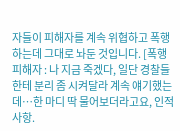자들이 피해자를 계속 위협하고 폭행하는데 그대로 놔둔 것입니다. [폭행 피해자 : 나 지금 죽겠다, 일단 경찰들한테 분리 좀 시켜달라 계속 얘기했는데…한 마디 딱 물어보더라고요, 인적사항.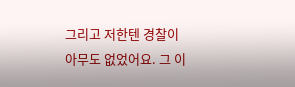그리고 저한텐 경찰이 아무도 없었어요. 그 이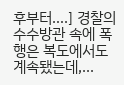후부터….] 경찰의 수수방관 속에 폭행은 복도에서도 계속됐는데,...